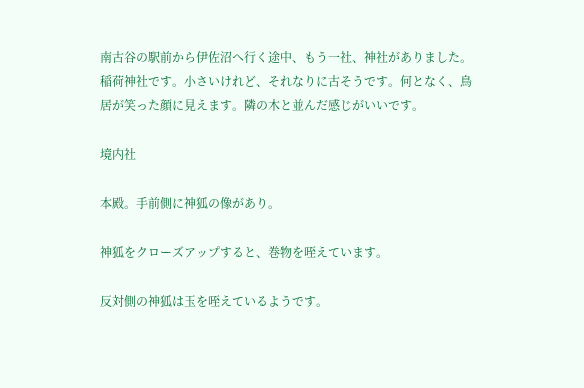南古谷の駅前から伊佐沼へ行く途中、もう一社、神社がありました。稲荷神社です。小さいけれど、それなりに古そうです。何となく、鳥居が笑った顔に見えます。隣の木と並んだ感じがいいです。

境内社

本殿。手前側に神狐の像があり。

神狐をクローズアップすると、巻物を咥えています。

反対側の神狐は玉を咥えているようです。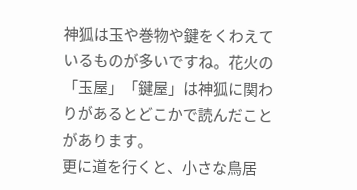神狐は玉や巻物や鍵をくわえているものが多いですね。花火の「玉屋」「鍵屋」は神狐に関わりがあるとどこかで読んだことがあります。
更に道を行くと、小さな鳥居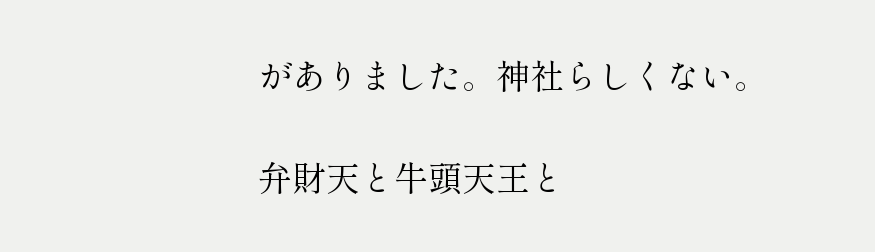がありました。神社らしくない。

弁財天と牛頭天王と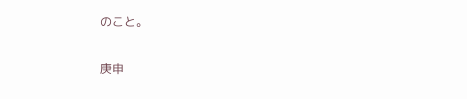のこと。

庚申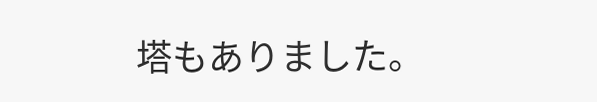塔もありました。